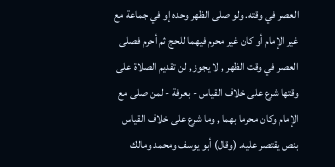العصر في وقته. ولو صلى الظهر وحده إو في جماعة مع غير الإمام أو كان غير محرم فيهما للحج ثم أحرم فصلى العصر في وقت الظهر , لا يجوز , لن تقديم الصلاة على وقتها شرع على خلاف القياس - بعرفة - لمن صلى مع الإمام وكان محرما بهما , وما شرع على خلاف القياس بنص يقتصر عليه. (وقال) أبو يوسف ومحمد ومالك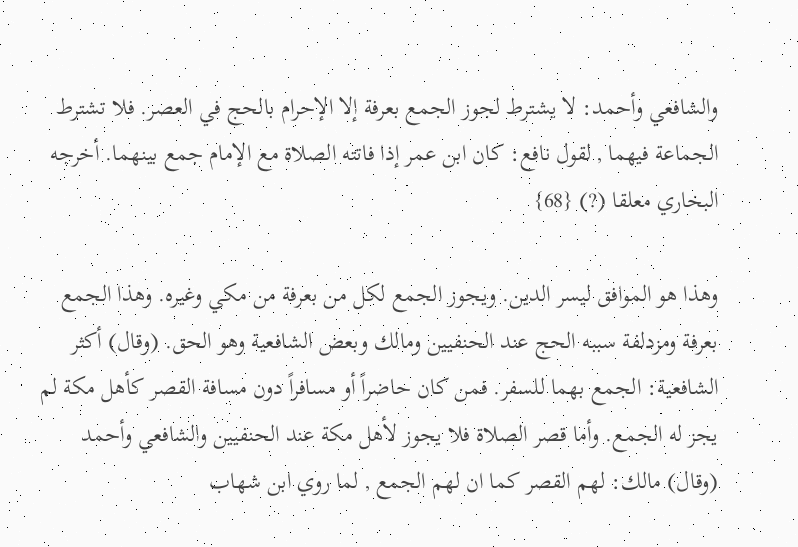والشافعي وأحمد: لا يشترط لجوز الجمع بعرفة إلا الإحرام بالحج في العصر. فلا تشترط الجماعة فيهما , لقول نافع: كان ابن عمر إذا فاتته الصلاة مع الإمام جمع بينهما. أخرجه البخاري معلقا (?) {68}

وهذا هو الموافق ليسر الدين. ويجوز الجمع لكل من بعرفة من مكي وغيره. وهذا الجمع بعرفة ومزدلفة سببه الحج عند الحنفيين ومالك وبعض الشافعية وهو الحق. (وقال) أكثر الشافعية: الجمع بهما للسفر. فمن كان حاضراً أو مسافراً دون مسافة القصر كأهل مكة لم يجز له الجمع. وأما قصر الصلاة فلا يجوز لأهل مكة عند الحنفيين والشافعي وأحمد (وقال) مالك: لهم القصر كما ان لهم الجمع , لما روي ابن شهاب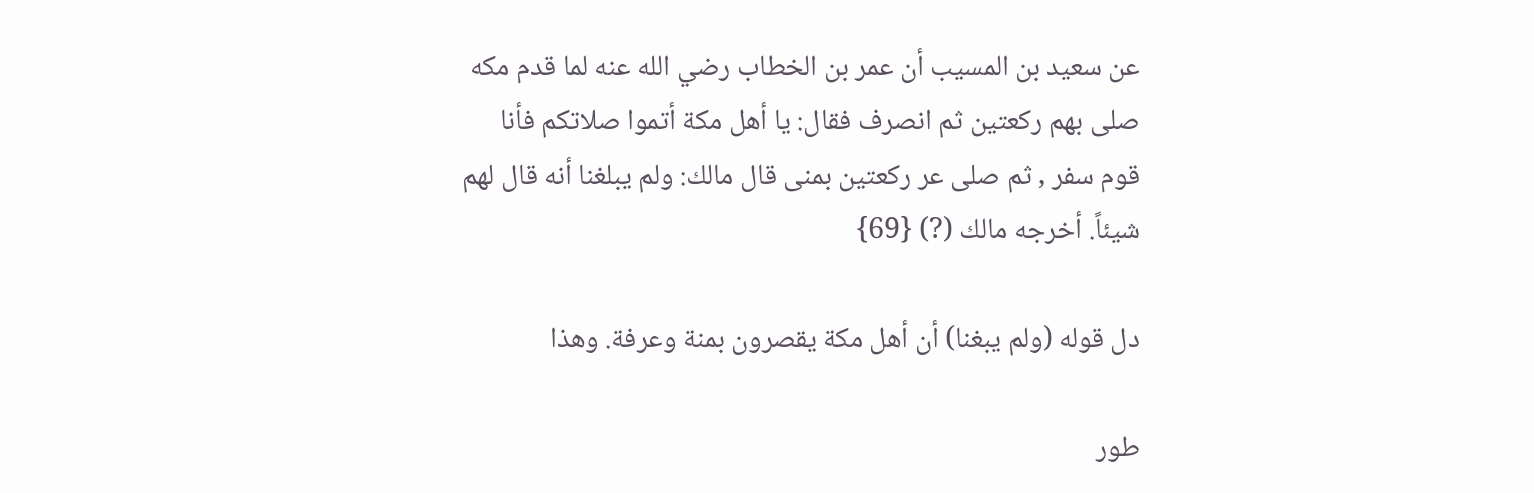عن سعيد بن المسيب أن عمر بن الخطاب رضي الله عنه لما قدم مكه صلى بهم ركعتين ثم انصرف فقال: يا أهل مكة أتموا صلاتكم فأنا قوم سفر , ثم صلى عر ركعتين بمنى قال مالك: ولم يبلغنا أنه قال لهم شيئاً. أخرجه مالك (?) {69}

دل قوله (ولم يبغنا) أن أهل مكة يقصرون بمنة وعرفة. وهذا

طور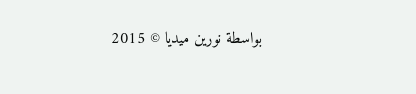بواسطة نورين ميديا © 2015